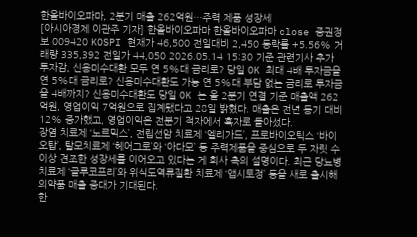한올바이오파마, 2분기 매출 262억원…주력 제품 성장세
[아시아경제 이관주 기자] 한올바이오파마 한올바이오파마 close 증권정보 009420 KOSPI 현재가 46,500 전일대비 2,450 등락률 +5.56% 거래량 335,392 전일가 44,050 2026.05.14 15:30 기준 관련기사 추가 투자감, 신용미수대환 모두 연 5%대 금리로? 당일 OK 최대 4배 투자금을 연 5%대 금리로? 신용미수대환도 가능 연 5%대 부담 없는 금리로 투자금을 4배까지? 신용미수대환도 당일 OK 는 올 2분기 연결 기준 매출액 262억원, 영업이익 7억원으로 집계됐다고 28일 밝혔다. 매출은 전년 동기 대비 12% 증가했고, 영업이익은 전분기 적자에서 흑자로 돌아섰다.
장염 치료제 ‘노르믹스’, 전립선암 치료제 ‘엘리가드’, 프로바이오틱스 ‘바이오탑’, 탈모치료제 ‘헤어그로’와 ‘아다모’ 등 주력제품을 중심으로 두 자릿 수 이상 견조한 성장세를 이어오고 있다는 게 회사 측의 설명이다. 최근 당뇨병 치료제 ‘글루코프리’와 위식도역류질환 치료제 ‘앱시토정’ 등을 새로 출시해 의약품 매출 증대가 기대된다.
한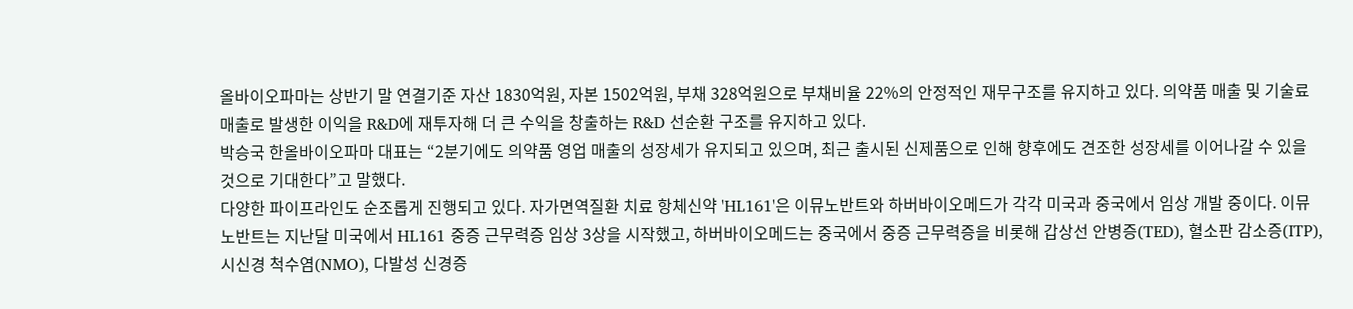올바이오파마는 상반기 말 연결기준 자산 1830억원, 자본 1502억원, 부채 328억원으로 부채비율 22%의 안정적인 재무구조를 유지하고 있다. 의약품 매출 및 기술료 매출로 발생한 이익을 R&D에 재투자해 더 큰 수익을 창출하는 R&D 선순환 구조를 유지하고 있다.
박승국 한올바이오파마 대표는 “2분기에도 의약품 영업 매출의 성장세가 유지되고 있으며, 최근 출시된 신제품으로 인해 향후에도 견조한 성장세를 이어나갈 수 있을 것으로 기대한다”고 말했다.
다양한 파이프라인도 순조롭게 진행되고 있다. 자가면역질환 치료 항체신약 'HL161'은 이뮤노반트와 하버바이오메드가 각각 미국과 중국에서 임상 개발 중이다. 이뮤노반트는 지난달 미국에서 HL161 중증 근무력증 임상 3상을 시작했고, 하버바이오메드는 중국에서 중증 근무력증을 비롯해 갑상선 안병증(TED), 혈소판 감소증(ITP), 시신경 척수염(NMO), 다발성 신경증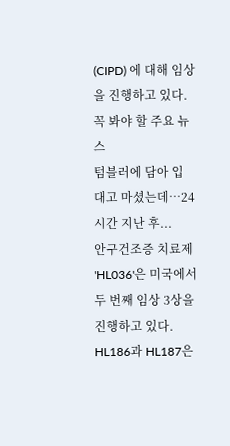(CIPD) 에 대해 임상을 진행하고 있다.
꼭 봐야 할 주요 뉴스
텀블러에 담아 입 대고 마셨는데…24시간 지난 후...
안구건조증 치료제 'HL036'은 미국에서 두 번째 임상 3상을 진행하고 있다. HL186과 HL187은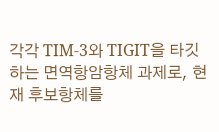각각 TIM-3와 TIGIT을 타깃하는 면역항암항체 과제로, 현재 후보항체를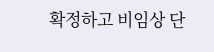확정하고 비임상 단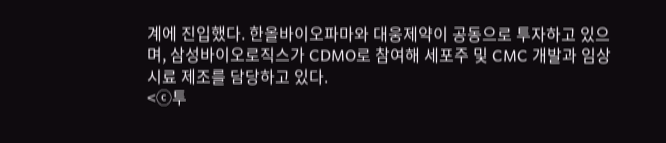계에 진입했다. 한올바이오파마와 대웅제약이 공동으로 투자하고 있으며, 삼성바이오로직스가 CDMO로 참여해 세포주 및 CMC 개발과 임상 시료 제조를 담당하고 있다.
<ⓒ투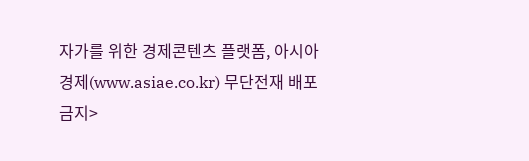자가를 위한 경제콘텐츠 플랫폼, 아시아경제(www.asiae.co.kr) 무단전재 배포금지>